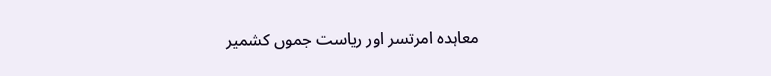معاہدہ امرتسر اور ریاست جموں کشمیر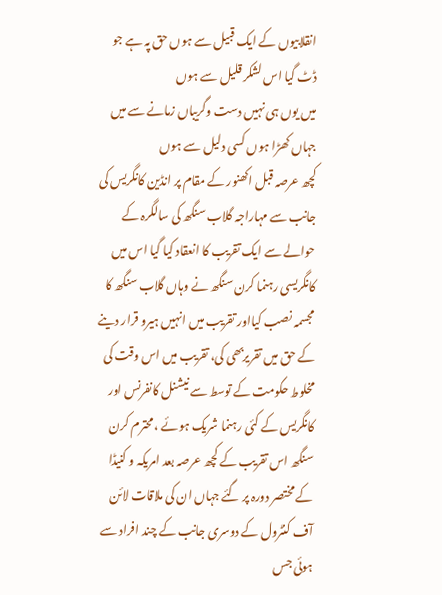انقلابیوں کے ایک قبیل سے ہوں حق پہ ہے جو ڈٹ گیا اس لشکر قلیل سے ہوں
میں یوں ہی نہیں دست وگریباں زمانے سے میں جہاں کھڑا ہوں کسی دلیل سے ہوں
کچھ عرصہ قبل اکھنور کے مقام پر انڈین کانگریس کی جانب سے مہاراجہ گلاب سنگھ کی سالگرہ کے حوالے سے ایک تقریب کا انعقاد کیا گیا اس میں کانگریسی رہنما کرن سنگھ نے وہاں گلاب سنگھ کا مجسمہ نصب کیااور تقریب میں انہیں ہیرو قرار دینے کے حق میں تقریربھی کی، تقریب میں اس وقت کی مخلوط حکومت کے توسط سے نیشنل کانفرنس اور کانگریس کے کئی رہنما شریک ہوئے ، محترم کرن سنگھ اس تقریب کے کچھ عرصہ بعد امریکہ و کنیڈا کے مختصر دورہ پر گئے جہاں ان کی ملاقات لائن آف کنٹرول کے دوسری جانب کے چند افراد سے ہوئی جس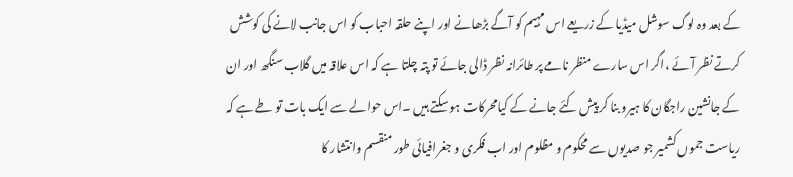کے بعد وہ لوگ سوشل میڈیا کے زریعے اس مہیم کو آگے بڑھانے اور اپنے حلقہ احباب کو اس جانب لانے کی کوشش کرتے نظر آئے ،اگر اس سارے منظر نامے پر طائرانہ نظر ڈالی جائے تو پتہ چلتا ہے کہ اس علاقہ میں گلاب سنگھ اور ان کے جانشین راجگان کا ہیرو بنا کر پیش کئے جانے کے کیامحرکات ہو سکتے ہیں ۔اس حوالے سے ایک بات تو طے ہے کہ ریاست جموں کشمیر جو صدیوں سے محکوم و مظلوم اور اب فکری و جغرافیائی طور منقسم وانتشار کا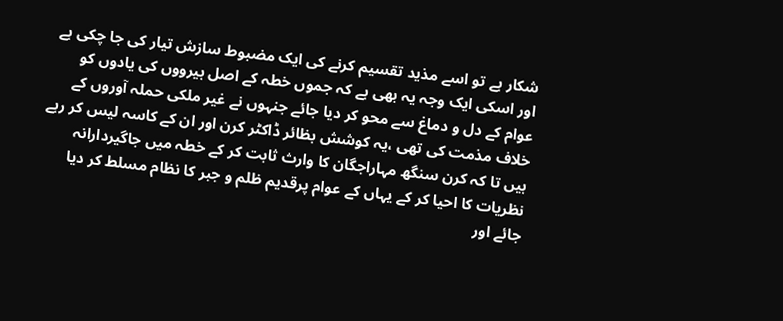شکار ہے تو اسے مذید تقسیم کرنے کی ایک مضبوط سازش تیار کی جا چکی ہے اور اسکی ایک وجہ یہ بھی ہے کہ جموں خطہ کے اصل ہیرووں کی یادوں کو عوام کے دل و دماغ سے محو کر دیا جائے جنہوں نے غیر ملکی حملہ آوروں کے خلاف مذمت کی تھی ،یہ کوشش بظائر ڈاکٹر کرن اور ان کے کاسہ لیس کر رہے ہیں تا کہ کرن سنگھ مہاراجگان کا وارث ثابت کر کے خطہ میں جاگیردارانہ نظریات کا احیا کر کے یہاں کے عوام پرقدیم ظلم و جبر کا نظام مسلط کر دیا جائے اور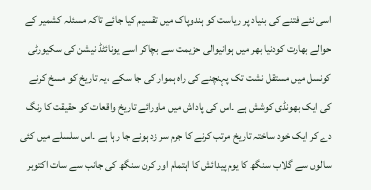اسی نئے فتنے کی بنیاد پر ریاست کو ہندوپاک میں تقسیم کیا جائے تاکہ مسئلہ کشمیر کے حوالے بھارت کودنیا بھر میں ہوانیوالی حزیمت سے بچاکر اسے یونائٹڈ نیشن کی سکیورٹی کونسل میں مستقل نشت تک پہنچنے کی راہ ہموار کی جا سکے ،یہ تاریخ کو مسخ کرنے کی ایک بھونڈی کوشش ہے ۔اس کی پاداش میں ماورائے تاریخ واقعات کو حقیقت کا رنگ دے کر ایک خود ساختہ تاریخ مرتب کرنے کا جرم سر زد ہونے جا رہا ہے ۔اس سلسلے میں کئی سالوں سے گلاب سنگھ کا یوم پیدائش کا اہتمام اور کرن سنگھ کی جانب سے سات اکتوبر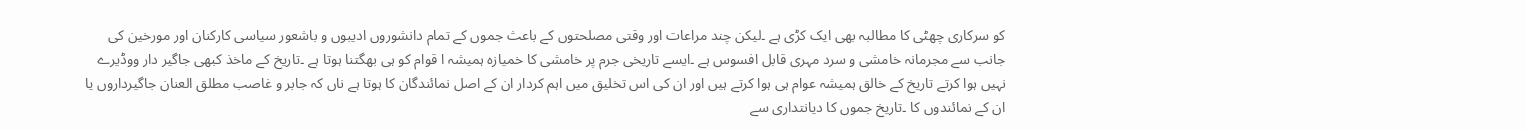کو سرکاری چھٹی کا مطالبہ بھی ایک کڑی ہے ۔لیکن چند مراعات اور وقتی مصلحتوں کے باعث جموں کے تمام دانشوروں ادیبوں و باشعور سیاسی کارکنان اور مورخین کی جانب سے مجرمانہ خامشی و سرد مہری قابل افسوس ہے ۔ایسے تاریخی جرم پر خامشی کا خمیازہ ہمیشہ ا قوام کو ہی بھگتنا ہوتا ہے ۔تاریخ کے ماخذ کبھی جاگیر دار ووڈیرے نہیں ہوا کرتے تاریخ کے خالق ہمیشہ عوام ہی ہوا کرتے ہیں اور ان کی اس تخلیق میں اہم کردار ان کے اصل نمائندگان کا ہوتا ہے ناں کہ جابر و غاصب مطلق العنان جاگیرداروں یا ان کے نمائندوں کا ۔تاریخ جموں کا دیانتداری سے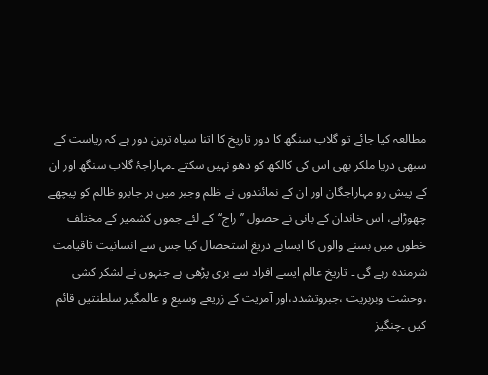مطالعہ کیا جائے تو گلاب سنگھ کا دور تاریخ کا اتنا سیاہ ترین دور ہے کہ ریاست کے سبھی دریا ملکر بھی اس کی کالکھ کو دھو نہیں سکتے ۔مہاراجۂ گلاب سنگھ اور ان کے پیش رو مہاراجگان اور ان کے نمائندوں نے ظلم وجبر میں ہر جابرو ظالم کو پیچھے چھوڑاہے، اس خاندان کے بانی نے حصول ’’راج‘‘کے لئے جموں کشمیر کے مختلف خطوں میں بسنے والوں کا ایسابے دریغ استحصال کیا جس سے انسانیت تاقیامت شرمندہ رہے گی ۔ تاریخ عالم ایسے افراد سے بری پڑھی ہے جنہوں نے لشکر کشی ،وحشت وبربریت ،جبروتشدد،اور آمریت کے زریعے وسیع و عالمگیر سلطنتیں قائم کیں ۔چنگیز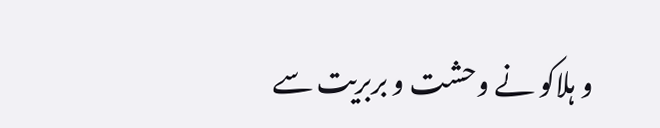و ہلاکو نے وحشت و بربریت سے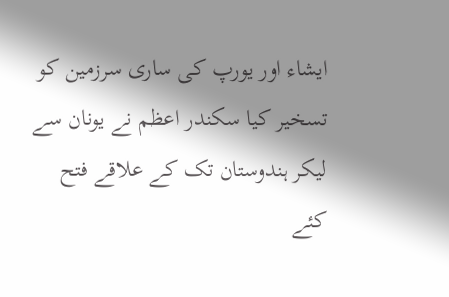ایشاء اور یورپ کی ساری سرزمین کو تسخیر کیا سکندر اعظم نے یونان سے لیکر ہندوستان تک کے علاقے فتح کئے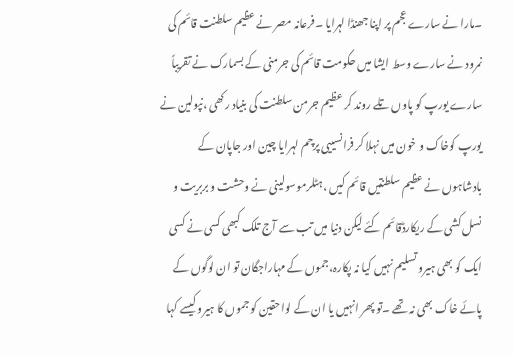۔مارا نے سارے عجم پر اپنا جھنڈا لہرایا ۔فرعانہ مصر نے عظیم سلطنت قائم کی نمرود نے سارے وسط ایشا میں حکومت قائم کی جرمنی کے بسمارک نے تقریباً سارے یورپ کو پاوں تلے روند کر عظیم جرمن سلطنت کی بنیاد رکھی ،نپولین نے یورپ کوخاک و خون میں نہلا کر فرانسییی پرچم لہرایا چین اور جاپان کے بادشاہوں نے عظیم سلطنتیں قائم کیں ،ہٹلرموسولینی نے وحشت و بربریت و نسل کشی کے ریکارڈقائم کئے لیکن دنیا میں تب سے آج تلک کبھی کسی نے کسی ایک کو بھی ہیرو تسلیم نہیں کیا نہ پکارہ،جموں کے مہاراجگان تو ان لوگوں کے پائے خاک بھی نہ تھے ۔تو پھر انہیں یا ان کے لواحقین کو جموں کا ہیرو کیسے کہا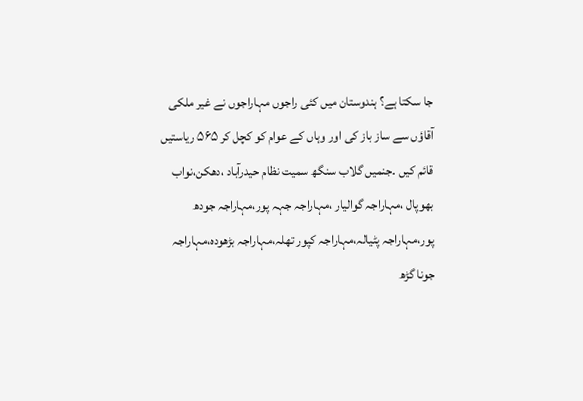جا سکتا ہے؟ ہندوستان میں کئی راجوں مہاراجوں نے غیر ملکی آقاؤں سے ساز باز کی اور وہاں کے عوام کو کچل کر ۵۶۵ ریاستیں قائم کیں ۔جنمیں گلاب سنگھ سمیت نظام حیدرآباد ،دھکن،نواب بھوپال ،مہاراجہ گوالیار ،مہاراجہ جہہ پور،مہاراجہ جودھ پور،مہاراجہ پٹیالہ،مہاراجہ کپور تھلہ،مہاراجہ بڑھودہ،مہاراجہ جونا گڑھ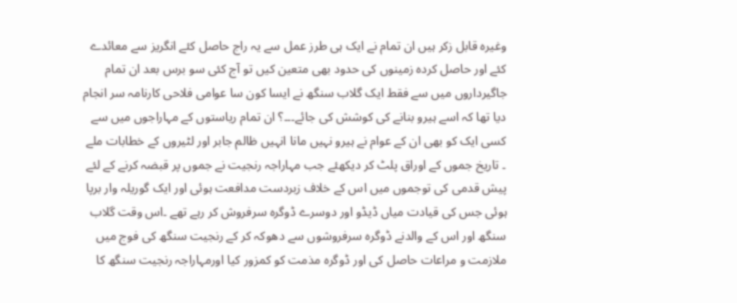وغیرہ قابل زکر ہیں ان تمام نے ایک ہی طرز عمل سے یہ راج حاصل کئے انگریز سے معائدے کئے اور حاصل کردہ زمینوں کی حدود بھی متعین کیں تو آج کئی سو برس بعد ان تمام جاگیرداروں میں سے فقط ایک گلاب سنگھ نے ایسا کون سا عوامی فلاحی کارنامہ سر انجام دیا تھا کہ اسے ہیرو بنانے کی کوشش کی جائے۔۔۔؟ ان تمام ریاستوں کے مہاراجوں میں سے کسی ایک کو بھی ان کے عوام نے ہیرو نہیں مانا انہیں ظالم جابر اور لٹیروں کے خطابات ملے ۔ تاریخ جموں کے اوراق پلٹ کر دیکھئے جب مہاراجہ رنجیت نے جموں پر قبضہ کرنے کے لئے پیش قدمی کی توجموں میں اس کے خلاف زبردست مدافعت ہوئی اور ایک گوریلہ وار برپا ہوئی جس کی قیادت میاں ڈیڈو اور دوسرے ڈوگرہ سرفروش کر رہے تھے ۔اس وقت گلاب سنگھ اور اس کے والدنے ڈوگرہ سرفروشوں سے دھوکہ کر کے رنجیت سنگھ کی فوج میں ملازمت و مراعات حاصل کی اور ڈوگرہ مذمت کو کمزور کیا اورمہاراجہ رنجیت سنگھ کا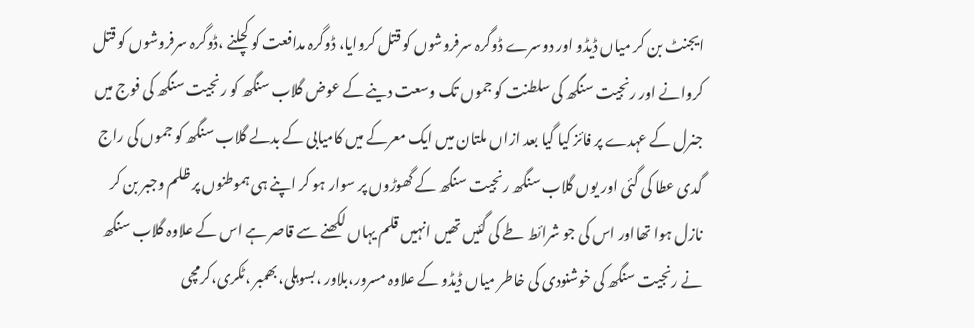ایجنٹ بن کر میاں ڈیڈو اور دوسرے ڈوگرہ سرفروشوں کو قتل کروایا، ڈوگرہ مدافعت کو کچلنے ،ڈوگرہ سرفروشوں کو قتل کروانے اور رنجیت سنگھ کی سلطنت کو جموں تک وسعت دینے کے عوض گلاب سنگھ کو رنجیت سنگھ کی فوج میں جنرل کے عہدے پر فائز کیا گیا بعد ازاں ملتان میں ایک معرکے میں کامیابی کے بدلے گلاب سنگھ کو جموں کی راج گدی عطا کی گئی اور یوں گلاب سنگھ رنجیت سنگھ کے گھوڑوں پر سوار ہو کر اپنے ہی ہموطنوں پر ظلم وجبر بن کر نازل ہوا تھااور اس کی جو شرائط طے کی گئیں تھیں انہیں قلم یہاں لکھنے سے قاصر ہے اس کے علاوہ گلاب سنگھ نے رنجیت سنگھ کی خوشنودی کی خاطر میاں ڈیڈو کے علاوہ مسرور،بلاور ،بسوہلی،بھمبر ،ٹکری،کرمچی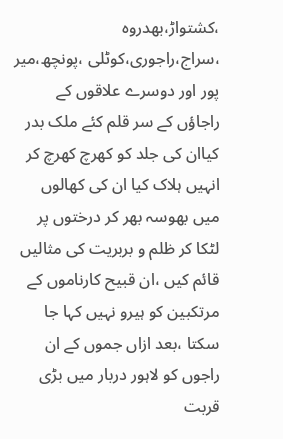،کشتواڑ،بھدروہ ،سراج،راجوری،کوٹلی ،پونچھ،میر پور اور دوسرے علاقوں کے راجاؤں کے سر قلم کئے ملک بدر کیاان کی جلد کو کھرچ کھرچ کر انہیں ہلاک کیا ان کی کھالوں میں بھوسہ بھر کر درختوں پر لٹکا کر ظلم و بربریت کی مثالیں قائم کیں ،ان قبیح کارناموں کے مرتکبین کو ہیرو نہیں کہا جا سکتا ،بعد ازاں جموں کے ان راجوں کو لاہور دربار میں بڑی قربت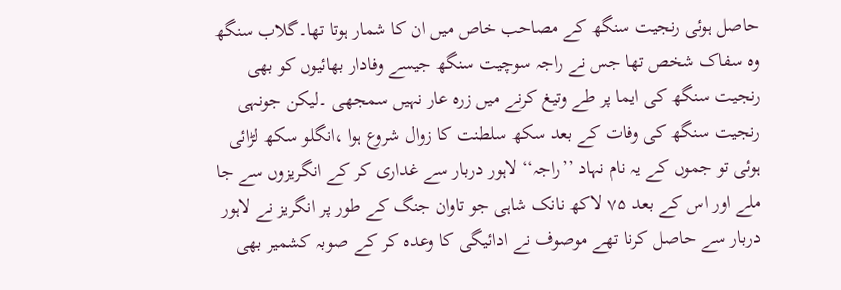حاصل ہوئی رنجیت سنگھ کے مصاحب خاص میں ان کا شمار ہوتا تھا۔گلاب سنگھ وہ سفاک شخص تھا جس نے راجہ سوچیت سنگھ جیسے وفادار بھائیوں کو بھی رنجیت سنگھ کی ایما پر طے وتیغ کرنے میں زرہ عار نہیں سمجھی ۔لیکن جونہی رنجیت سنگھ کی وفات کے بعد سکھ سلطنت کا زوال شروع ہوا ،انگلو سکھ لڑائی ہوئی تو جموں کے یہ نام نہاد ’’راجہ‘‘ لاہور دربار سے غداری کر کے انگریزوں سے جا ملے اور اس کے بعد ۷۵ لاکھ نانک شاہی جو تاوان جنگ کے طور پر انگریز نے لاہور دربار سے حاصل کرنا تھے موصوف نے ادائیگی کا وعدہ کر کے صوبہ کشمیر بھی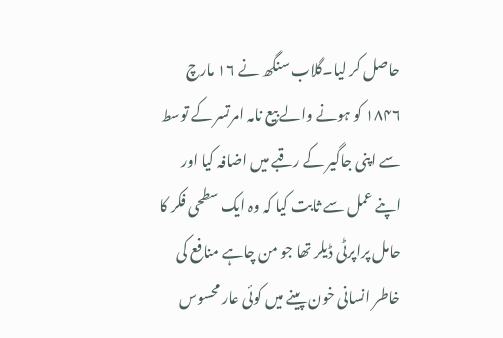حاصل کر لیا۔گلاب سنگھ نے ۱۶ مارچ ۱۸۴۶ کو ہونے والے بیع نامہ امرتسر کے توسط سے اپنی جاگیر کے رقبے میں اضافہ کیا اور اپنے عمل سے ثابت کیا کہ وہ ایک سطحی فکر کا حامل پراپرٹی ڈیلر تھا جو من چاہے منافع کی خاطر انسانی خون پینے میں کوئی عار محسوس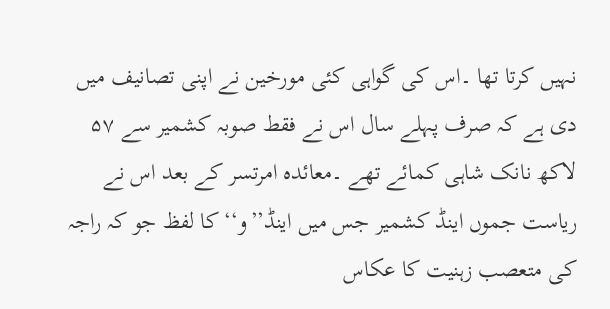نہیں کرتا تھا ۔اس کی گواہی کئی مورخین نے اپنی تصانیف میں دی ہے کہ صرف پہلے سال اس نے فقط صوبہ کشمیر سے ۵۷ لاکھ نانک شاہی کمائے تھے ۔معائدہ امرتسر کے بعد اس نے ریاست جموں اینڈ کشمیر جس میں اینڈ’’و‘‘ کا لفظ جو کہ راجہ کی متعصب زہنیت کا عکاس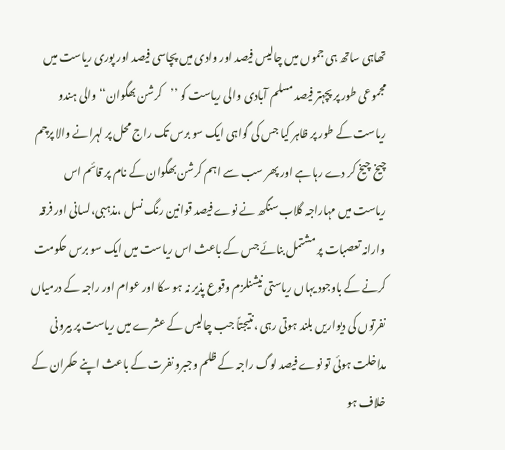تھاہی ساتھ ہی جموں میں چالیس فیصد اور وادی میں پچاسی فیصد اور پوری ریاست میں مجموعی طور پر پچہتر فیصد مسلم آبادی والی ریاست کو ’’کرشن بھگوان‘‘ والی ہندو ریاست کے طور پر ظاہر کیا جس کی گواہی ایک سو برس تک راج محل پر لہرانے والا پرچم چیخ چیخ کر دے رہا ہے اور پھر سب سے اہم کرشن بھگوان کے نام پر قائم اس ریاست میں مہاراجہ گلاب سنگھ نے نوے فیصد قوانین رنگ نسل ،مذہبی،لسانی اور فرقہ وارانہ تعصبات پر مشتمل بنائے جس کے باعث اس ریاست میں ایک سو برس حکومت کرنے کے باوجود یہاں ریاستی نیشنلزم وقوع پذیر نہ ہو سکا اور عوام اور راجہ کے درمیاں نفرتوں کی دیواریں بلند ہوتی رہی ،نتیجتاً جب چالیس کے عشرے میں ریاست پر بیرونی مداخلت ہوئی تو نوے فیصد لوگ راجہ کے ظلم وجبرو نفرت کے باعث اپنے حکمران کے خلاف ہو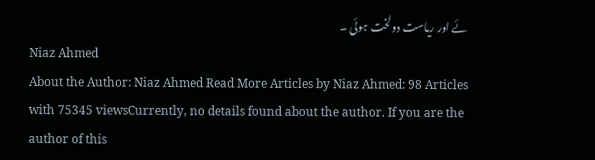ئے اور ریاست دولخت ہوئی ۔
Niaz Ahmed
About the Author: Niaz Ahmed Read More Articles by Niaz Ahmed: 98 Articles with 75345 viewsCurrently, no details found about the author. If you are the author of this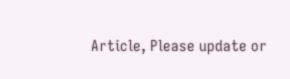Article, Please update or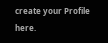create your Profile here.